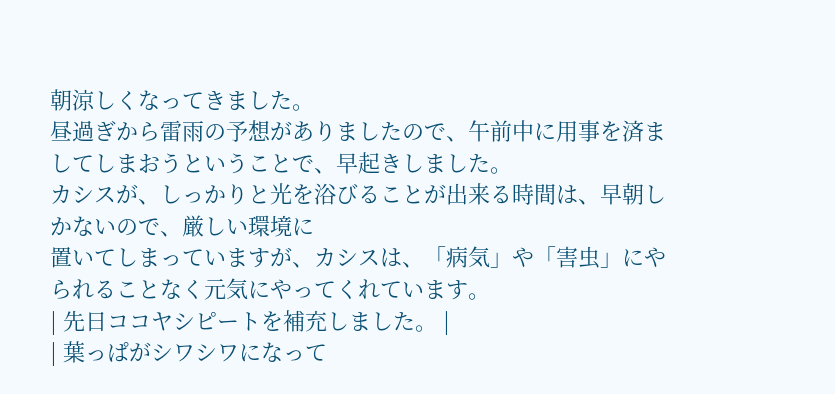朝涼しくなってきました。
昼過ぎから雷雨の予想がありましたので、午前中に用事を済ましてしまおうということで、早起きしました。
カシスが、しっかりと光を浴びることが出来る時間は、早朝しかないので、厳しい環境に
置いてしまっていますが、カシスは、「病気」や「害虫」にやられることなく元気にやってくれています。
| 先日ココヤシピートを補充しました。 |
| 葉っぱがシワシワになって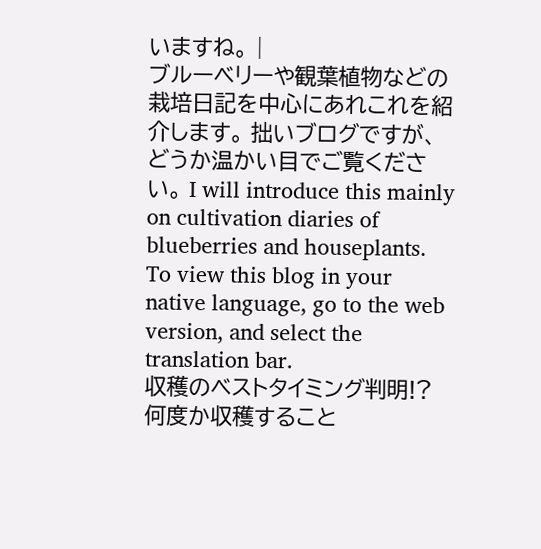いますね。 |
ブルーベリーや観葉植物などの栽培日記を中心にあれこれを紹介します。 拙いブログですが、どうか温かい目でご覧ください。 I will introduce this mainly on cultivation diaries of blueberries and houseplants. To view this blog in your native language, go to the web version, and select the translation bar.
収穫のベストタイミング判明!?
何度か収穫すること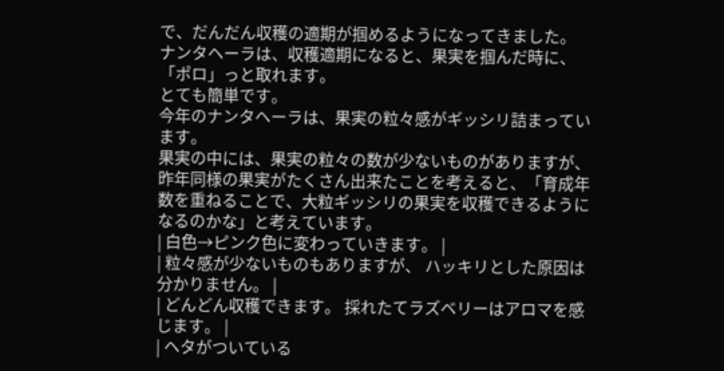で、だんだん収穫の適期が掴めるようになってきました。
ナンタヘーラは、収穫適期になると、果実を掴んだ時に、「ポロ」っと取れます。
とても簡単です。
今年のナンタヘーラは、果実の粒々感がギッシリ詰まっています。
果実の中には、果実の粒々の数が少ないものがありますが、昨年同様の果実がたくさん出来たことを考えると、「育成年数を重ねることで、大粒ギッシリの果実を収穫できるようになるのかな」と考えています。
| 白色→ピンク色に変わっていきます。 |
| 粒々感が少ないものもありますが、 ハッキリとした原因は分かりません。 |
| どんどん収穫できます。 採れたてラズベリーはアロマを感じます。 |
| ヘタがついている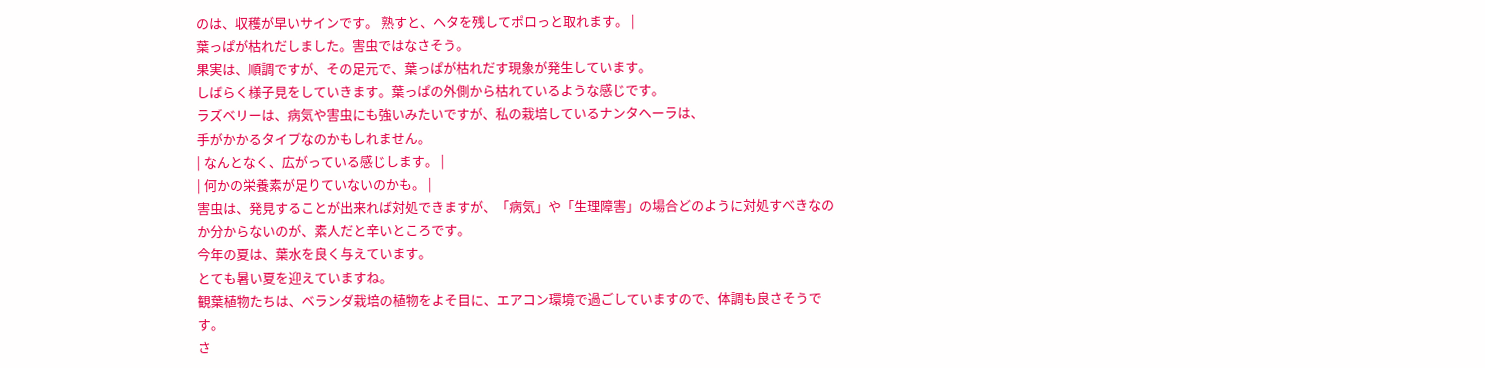のは、収穫が早いサインです。 熟すと、ヘタを残してポロっと取れます。 |
葉っぱが枯れだしました。害虫ではなさそう。
果実は、順調ですが、その足元で、葉っぱが枯れだす現象が発生しています。
しばらく様子見をしていきます。葉っぱの外側から枯れているような感じです。
ラズベリーは、病気や害虫にも強いみたいですが、私の栽培しているナンタヘーラは、
手がかかるタイプなのかもしれません。
| なんとなく、広がっている感じします。 |
| 何かの栄養素が足りていないのかも。 |
害虫は、発見することが出来れば対処できますが、「病気」や「生理障害」の場合どのように対処すべきなのか分からないのが、素人だと辛いところです。
今年の夏は、葉水を良く与えています。
とても暑い夏を迎えていますね。
観葉植物たちは、ベランダ栽培の植物をよそ目に、エアコン環境で過ごしていますので、体調も良さそうです。
さ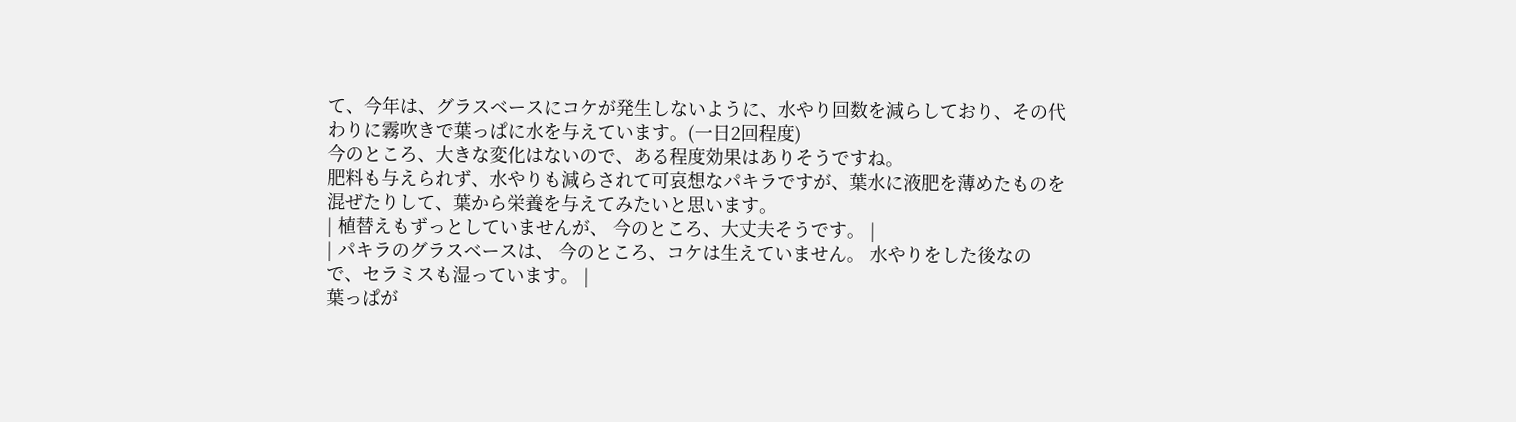て、今年は、グラスベースにコケが発生しないように、水やり回数を減らしており、その代わりに霧吹きで葉っぱに水を与えています。(一日2回程度)
今のところ、大きな変化はないので、ある程度効果はありそうですね。
肥料も与えられず、水やりも減らされて可哀想なパキラですが、葉水に液肥を薄めたものを混ぜたりして、葉から栄養を与えてみたいと思います。
| 植替えもずっとしていませんが、 今のところ、大丈夫そうです。 |
| パキラのグラスベースは、 今のところ、コケは生えていません。 水やりをした後なので、セラミスも湿っています。 |
葉っぱが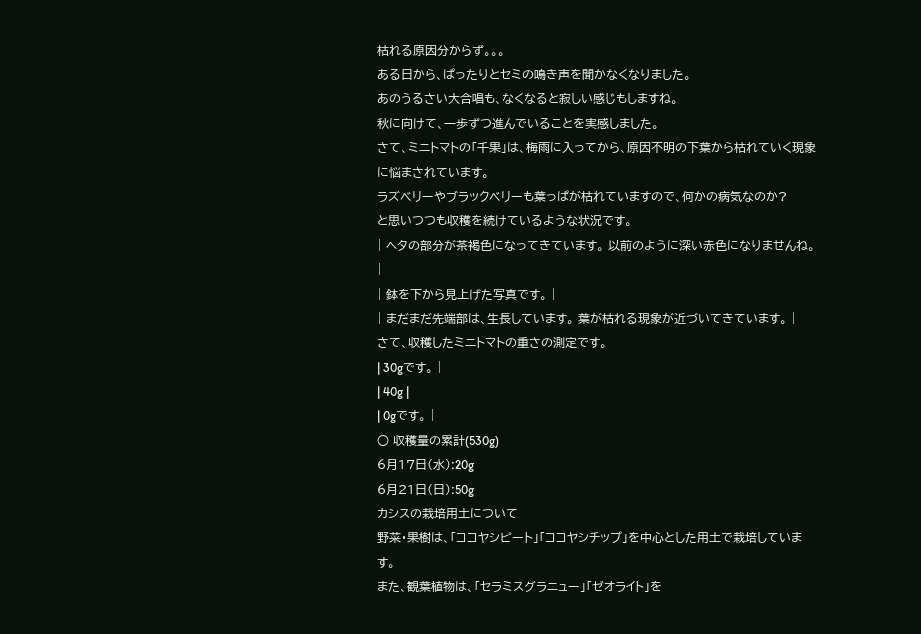枯れる原因分からず。。。
ある日から、ぱったりとセミの鳴き声を聞かなくなりました。
あのうるさい大合唱も、なくなると寂しい感じもしますね。
秋に向けて、一歩ずつ進んでいることを実感しました。
さて、ミニトマトの「千果」は、梅雨に入ってから、原因不明の下葉から枯れていく現象に悩まされています。
ラズベリーやブラックベリーも葉っぱが枯れていますので、何かの病気なのか?
と思いつつも収穫を続けているような状況です。
| ヘタの部分が茶褐色になってきています。 以前のように深い赤色になりませんね。 |
| 鉢を下から見上げた写真です。 |
| まだまだ先端部は、生長しています。 葉が枯れる現象が近づいてきています。 |
さて、収穫したミニトマトの重さの測定です。
| 30gです。 |
| 40g |
| 0gです。 |
○ 収穫量の累計(530g)
6月17日(水):20g
6月21日(日):50g
カシスの栽培用土について
野菜・果樹は、「ココヤシピート」「ココヤシチップ」を中心とした用土で栽培しています。
また、観葉植物は、「セラミスグラニュー」「ゼオライト」を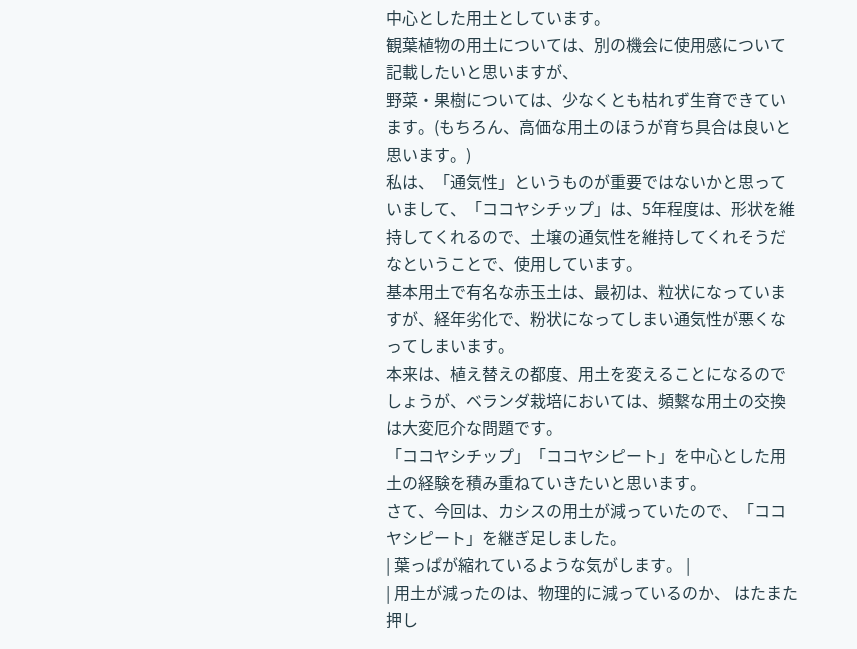中心とした用土としています。
観葉植物の用土については、別の機会に使用感について記載したいと思いますが、
野菜・果樹については、少なくとも枯れず生育できています。(もちろん、高価な用土のほうが育ち具合は良いと思います。)
私は、「通気性」というものが重要ではないかと思っていまして、「ココヤシチップ」は、5年程度は、形状を維持してくれるので、土壌の通気性を維持してくれそうだなということで、使用しています。
基本用土で有名な赤玉土は、最初は、粒状になっていますが、経年劣化で、粉状になってしまい通気性が悪くなってしまいます。
本来は、植え替えの都度、用土を変えることになるのでしょうが、ベランダ栽培においては、頻繫な用土の交換は大変厄介な問題です。
「ココヤシチップ」「ココヤシピート」を中心とした用土の経験を積み重ねていきたいと思います。
さて、今回は、カシスの用土が減っていたので、「ココヤシピート」を継ぎ足しました。
| 葉っぱが縮れているような気がします。 |
| 用土が減ったのは、物理的に減っているのか、 はたまた 押し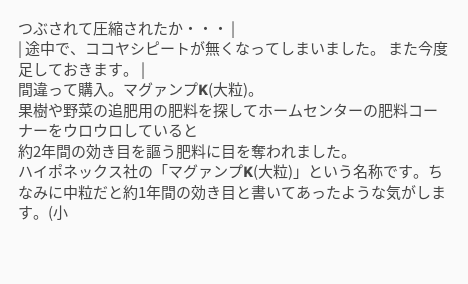つぶされて圧縮されたか・・・ |
| 途中で、ココヤシピートが無くなってしまいました。 また今度足しておきます。 |
間違って購入。マグァンプK(大粒)。
果樹や野菜の追肥用の肥料を探してホームセンターの肥料コーナーをウロウロしていると
約2年間の効き目を謳う肥料に目を奪われました。
ハイポネックス社の「マグァンプK(大粒)」という名称です。ちなみに中粒だと約1年間の効き目と書いてあったような気がします。(小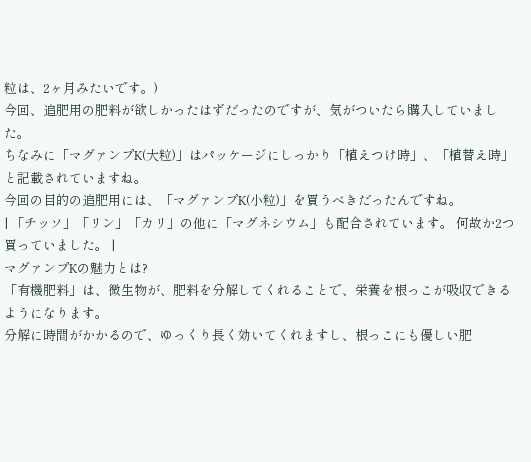粒は、2ヶ月みたいです。)
今回、追肥用の肥料が欲しかったはずだったのですが、気がついたら購入していました。
ちなみに「マグァンプK(大粒)」はパッケージにしっかり「植えつけ時」、「植替え時」と記載されていますね。
今回の目的の追肥用には、「マグァンプK(小粒)」を買うべきだったんですね。
| 「チッソ」「リン」「カリ」の他に「マグネシウム」も配合されています。 何故か2つ買っていました。 |
マグァンプKの魅力とは?
「有機肥料」は、微生物が、肥料を分解してくれることで、栄養を根っこが吸収できるようになります。
分解に時間がかかるので、ゆっくり長く効いてくれますし、根っこにも優しい肥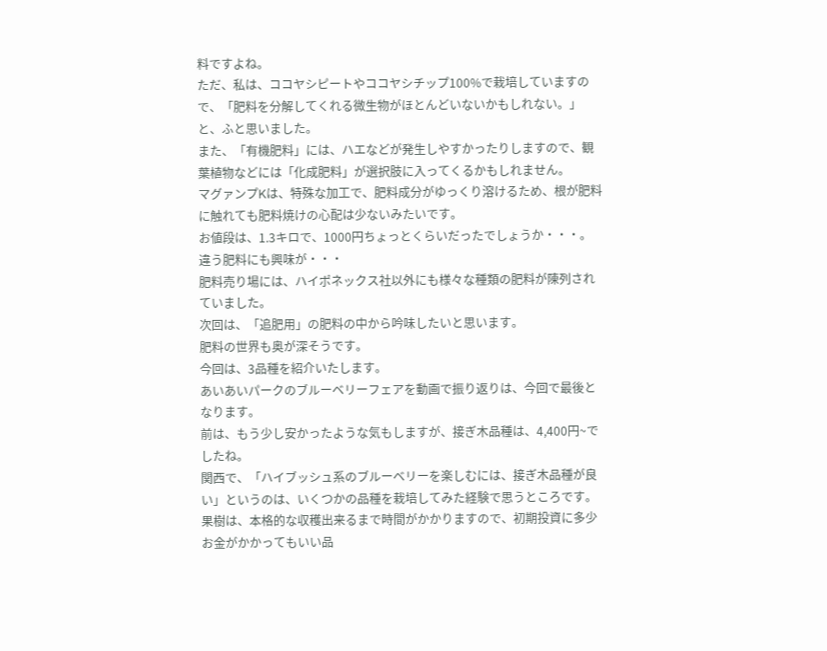料ですよね。
ただ、私は、ココヤシピートやココヤシチップ100%で栽培していますので、「肥料を分解してくれる微生物がほとんどいないかもしれない。」と、ふと思いました。
また、「有機肥料」には、ハエなどが発生しやすかったりしますので、観葉植物などには「化成肥料」が選択肢に入ってくるかもしれません。
マグァンプKは、特殊な加工で、肥料成分がゆっくり溶けるため、根が肥料に触れても肥料焼けの心配は少ないみたいです。
お値段は、1.3キロで、1000円ちょっとくらいだったでしょうか・・・。
違う肥料にも興味が・・・
肥料売り場には、ハイポネックス社以外にも様々な種類の肥料が陳列されていました。
次回は、「追肥用」の肥料の中から吟味したいと思います。
肥料の世界も奥が深そうです。
今回は、3品種を紹介いたします。
あいあいパークのブルーベリーフェアを動画で振り返りは、今回で最後となります。
前は、もう少し安かったような気もしますが、接ぎ木品種は、4,400円~でしたね。
関西で、「ハイブッシュ系のブルーベリーを楽しむには、接ぎ木品種が良い」というのは、いくつかの品種を栽培してみた経験で思うところです。
果樹は、本格的な収穫出来るまで時間がかかりますので、初期投資に多少お金がかかってもいい品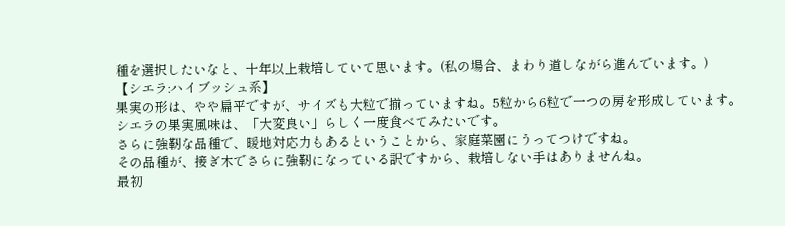種を選択したいなと、十年以上栽培していて思います。(私の場合、まわり道しながら進んでいます。)
【シエラ:ハイブッシュ系】
果実の形は、やや扁平ですが、サイズも大粒で揃っていますね。5粒から6粒で一つの房を形成しています。
シエラの果実風味は、「大変良い」らしく一度食べてみたいです。
さらに強靭な品種で、暖地対応力もあるということから、家庭菜園にうってつけですね。
その品種が、接ぎ木でさらに強靭になっている訳ですから、栽培しない手はありませんね。
最初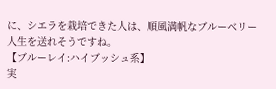に、シエラを栽培できた人は、順風満帆なブルーベリー人生を送れそうですね。
【ブルーレイ:ハイブッシュ系】
実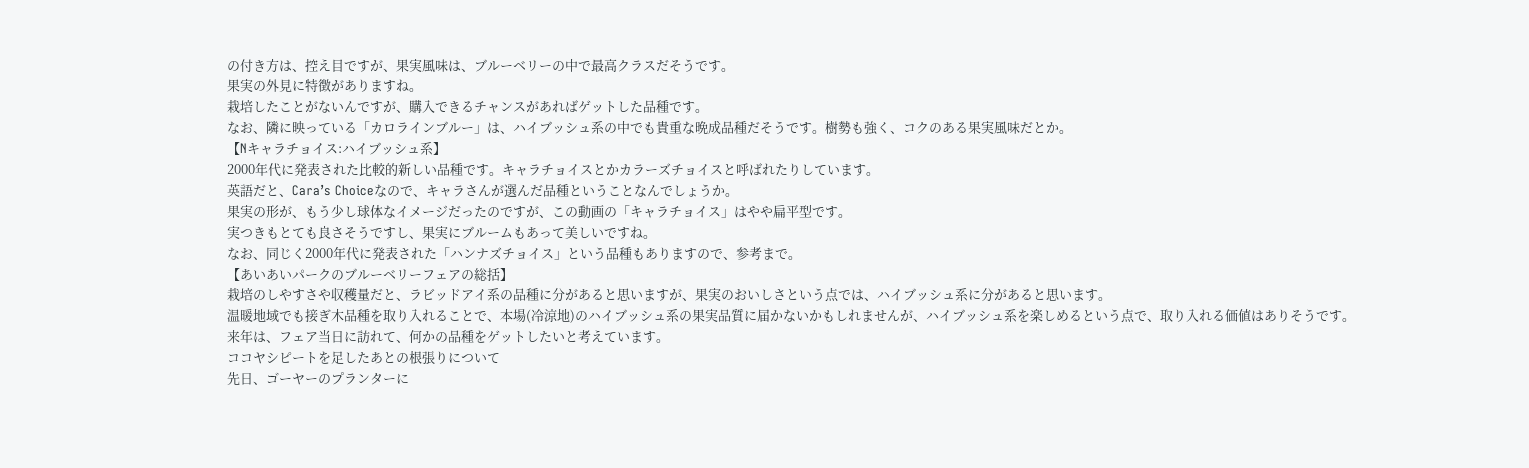の付き方は、控え目ですが、果実風味は、ブルーベリーの中で最高クラスだそうです。
果実の外見に特徴がありますね。
栽培したことがないんですが、購入できるチャンスがあればゲットした品種です。
なお、隣に映っている「カロラインブルー」は、ハイブッシュ系の中でも貴重な晩成品種だそうです。樹勢も強く、コクのある果実風味だとか。
【Nキャラチョイス:ハイブッシュ系】
2000年代に発表された比較的新しい品種です。キャラチョイスとかカラーズチョイスと呼ばれたりしています。
英語だと、Cara’s Choiceなので、キャラさんが選んだ品種ということなんでしょうか。
果実の形が、もう少し球体なイメージだったのですが、この動画の「キャラチョイス」はやや扁平型です。
実つきもとても良さそうですし、果実にブルームもあって美しいですね。
なお、同じく2000年代に発表された「ハンナズチョイス」という品種もありますので、参考まで。
【あいあいパークのブルーベリーフェアの総括】
栽培のしやすさや収穫量だと、ラビッドアイ系の品種に分があると思いますが、果実のおいしさという点では、ハイブッシュ系に分があると思います。
温暖地域でも接ぎ木品種を取り入れることで、本場(冷涼地)のハイブッシュ系の果実品質に届かないかもしれませんが、ハイブッシュ系を楽しめるという点で、取り入れる価値はありそうです。
来年は、フェア当日に訪れて、何かの品種をゲットしたいと考えています。
ココヤシピートを足したあとの根張りについて
先日、ゴーヤーのプランターに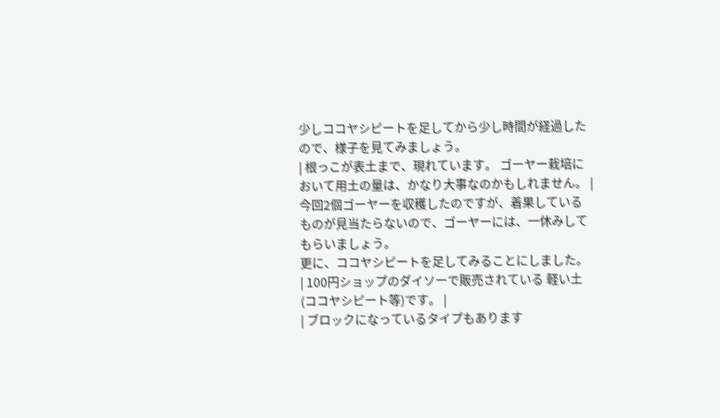少しココヤシピートを足してから少し時間が経過したので、様子を見てみましょう。
| 根っこが表土まで、現れています。 ゴーヤー栽培において用土の量は、かなり大事なのかもしれません。 |
今回2個ゴーヤーを収穫したのですが、着果しているものが見当たらないので、ゴーヤーには、一休みしてもらいましょう。
更に、ココヤシピートを足してみることにしました。
| 100円ショップのダイソーで販売されている 軽い土(ココヤシピート等)です。 |
| ブロックになっているタイプもあります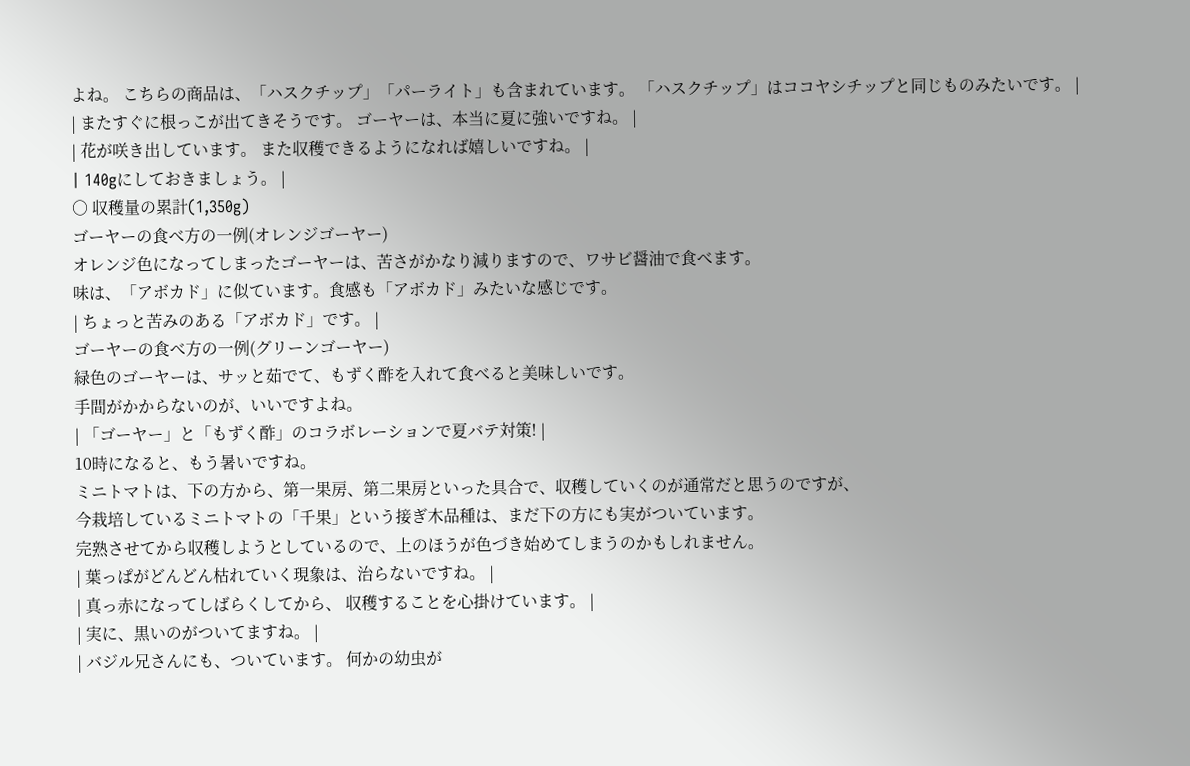よね。 こちらの商品は、「ハスクチップ」「パーライト」も含まれています。 「ハスクチップ」はココヤシチップと同じものみたいです。 |
| またすぐに根っこが出てきそうです。 ゴーヤーは、本当に夏に強いですね。 |
| 花が咲き出しています。 また収穫できるようになれば嬉しいですね。 |
| 140gにしておきましょう。 |
○ 収穫量の累計(1,350g)
ゴーヤーの食べ方の一例(オレンジゴーヤー)
オレンジ色になってしまったゴーヤーは、苦さがかなり減りますので、ワサビ醤油で食べます。
味は、「アボカド」に似ています。食感も「アボカド」みたいな感じです。
| ちょっと苦みのある「アボカド」です。 |
ゴーヤーの食べ方の一例(グリーンゴーヤー)
緑色のゴーヤーは、サッと茹でて、もずく酢を入れて食べると美味しいです。
手間がかからないのが、いいですよね。
| 「ゴーヤー」と「もずく酢」のコラボレーションで夏バテ対策! |
10時になると、もう暑いですね。
ミニトマトは、下の方から、第一果房、第二果房といった具合で、収穫していくのが通常だと思うのですが、
今栽培しているミニトマトの「千果」という接ぎ木品種は、まだ下の方にも実がついています。
完熟させてから収穫しようとしているので、上のほうが色づき始めてしまうのかもしれません。
| 葉っぱがどんどん枯れていく現象は、治らないですね。 |
| 真っ赤になってしばらくしてから、 収穫することを心掛けています。 |
| 実に、黒いのがついてますね。 |
| バジル兄さんにも、ついています。 何かの幼虫が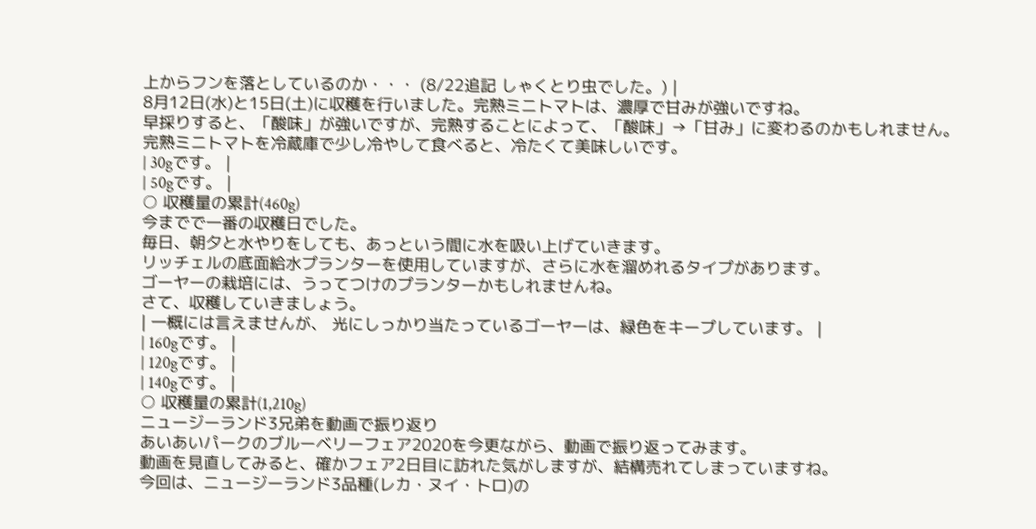上からフンを落としているのか・・・ (8/22追記 しゃくとり虫でした。) |
8月12日(水)と15日(土)に収穫を行いました。完熟ミニトマトは、濃厚で甘みが強いですね。
早採りすると、「酸味」が強いですが、完熟することによって、「酸味」→「甘み」に変わるのかもしれません。
完熟ミニトマトを冷蔵庫で少し冷やして食べると、冷たくて美味しいです。
| 30gです。 |
| 50gです。 |
○ 収穫量の累計(460g)
今までで一番の収穫日でした。
毎日、朝夕と水やりをしても、あっという間に水を吸い上げていきます。
リッチェルの底面給水プランターを使用していますが、さらに水を溜めれるタイプがあります。
ゴーヤーの栽培には、うってつけのプランターかもしれませんね。
さて、収穫していきましょう。
| 一概には言えませんが、 光にしっかり当たっているゴーヤーは、緑色をキープしています。 |
| 160gです。 |
| 120gです。 |
| 140gです。 |
○ 収穫量の累計(1,210g)
ニュージーランド3兄弟を動画で振り返り
あいあいパークのブルーベリーフェア2020を今更ながら、動画で振り返ってみます。
動画を見直してみると、確かフェア2日目に訪れた気がしますが、結構売れてしまっていますね。
今回は、ニュージーランド3品種(レカ・ヌイ・トロ)の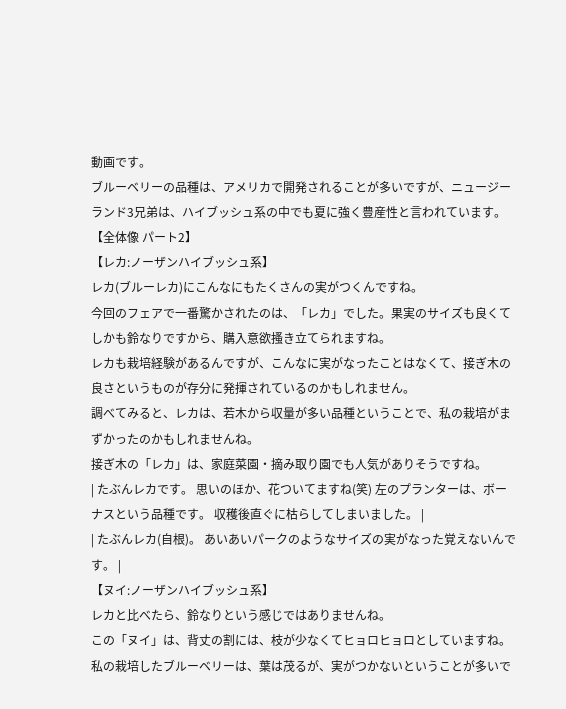動画です。
ブルーベリーの品種は、アメリカで開発されることが多いですが、ニュージーランド3兄弟は、ハイブッシュ系の中でも夏に強く豊産性と言われています。
【全体像 パート2】
【レカ:ノーザンハイブッシュ系】
レカ(ブルーレカ)にこんなにもたくさんの実がつくんですね。
今回のフェアで一番驚かされたのは、「レカ」でした。果実のサイズも良くてしかも鈴なりですから、購入意欲搔き立てられますね。
レカも栽培経験があるんですが、こんなに実がなったことはなくて、接ぎ木の良さというものが存分に発揮されているのかもしれません。
調べてみると、レカは、若木から収量が多い品種ということで、私の栽培がまずかったのかもしれませんね。
接ぎ木の「レカ」は、家庭菜園・摘み取り園でも人気がありそうですね。
| たぶんレカです。 思いのほか、花ついてますね(笑) 左のプランターは、ボーナスという品種です。 収穫後直ぐに枯らしてしまいました。 |
| たぶんレカ(自根)。 あいあいパークのようなサイズの実がなった覚えないんです。 |
【ヌイ:ノーザンハイブッシュ系】
レカと比べたら、鈴なりという感じではありませんね。
この「ヌイ」は、背丈の割には、枝が少なくてヒョロヒョロとしていますね。
私の栽培したブルーベリーは、葉は茂るが、実がつかないということが多いで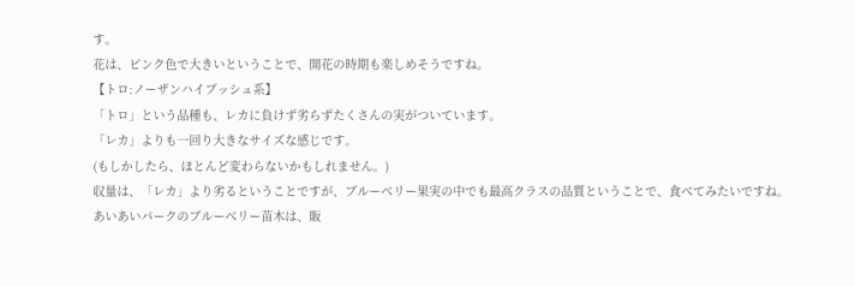す。
花は、ピンク色で大きいということで、開花の時期も楽しめそうですね。
【トロ:ノーザンハイブッシュ系】
「トロ」という品種も、レカに負けず劣らずたくさんの実がついています。
「レカ」よりも一回り大きなサイズな感じです。
(もしかしたら、ほとんど変わらないかもしれません。)
収量は、「レカ」より劣るということですが、ブルーベリー果実の中でも最高クラスの品質ということで、食べてみたいですね。
あいあいパークのブルーベリー苗木は、販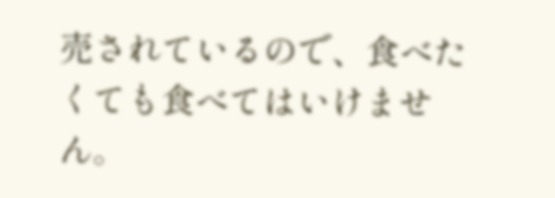売されているので、食べたくても食べてはいけません。